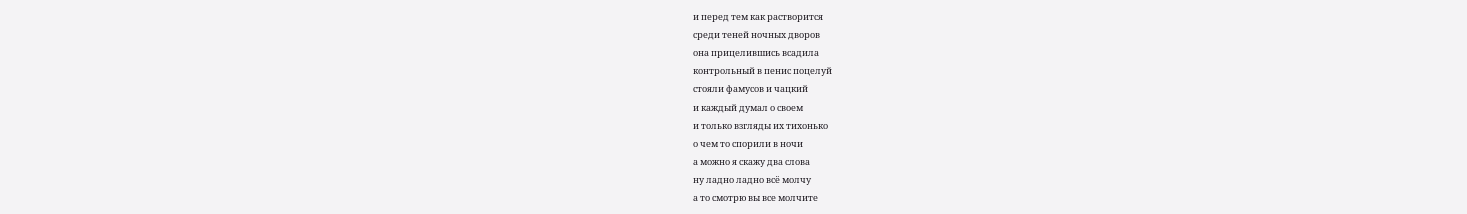и перед тем как растворится
среди теней ночных дворов
она прицелившись всадила
контрольный в пенис поцелуй
стояли фамусов и чацкий
и каждый думал о своем
и только взгляды их тихонько
о чем то спорили в ночи
а можно я скажу два слова
ну ладно ладно всё молчу
а то смотрю вы все молчите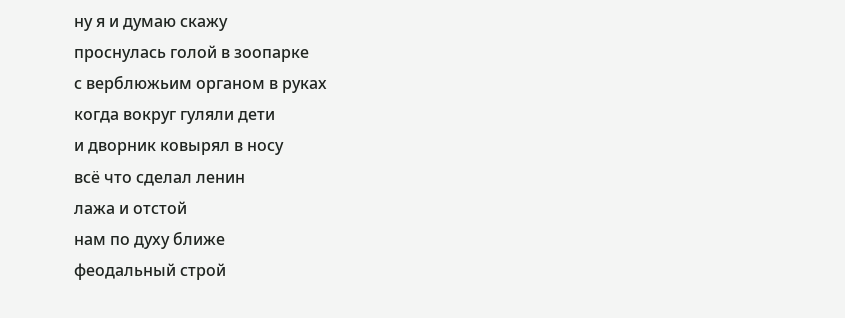ну я и думаю скажу
проснулась голой в зоопарке
с верблюжьим органом в руках
когда вокруг гуляли дети
и дворник ковырял в носу
всё что сделал ленин
лажа и отстой
нам по духу ближе
феодальный строй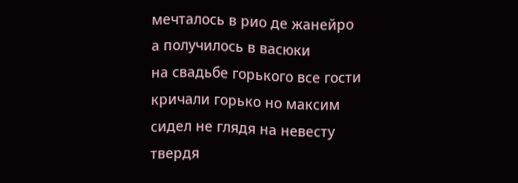мечталось в рио де жанейро
а получилось в васюки
на свадьбе горького все гости
кричали горько но максим
сидел не глядя на невесту
твердя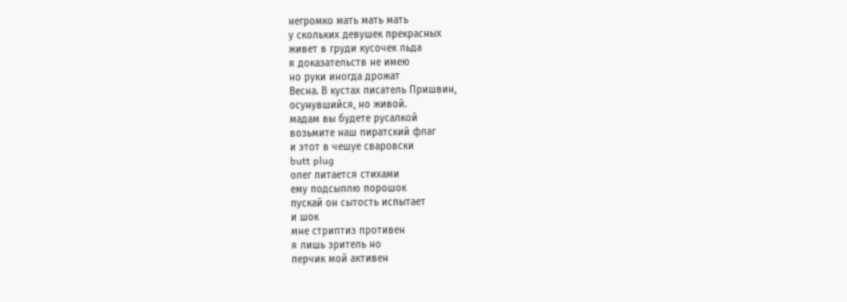негромко мать мать мать
у скольких девушек прекрасных
живет в груди кусочек льда
я доказательств не имею
но руки иногда дрожат
Весна. В кустах писатель Пришвин,
осунувшийся, но живой.
мадам вы будете русалкой
возьмите наш пиратский флаг
и этот в чешуе сваровски
butt plug
олег питается стихами
ему подсыплю порошок
пускай он сытость испытает
и шок
мне стриптиз противен
я лишь зритель но
перчик мой активен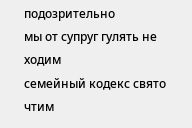подозрительно
мы от супруг гулять не ходим
семейный кодекс свято чтим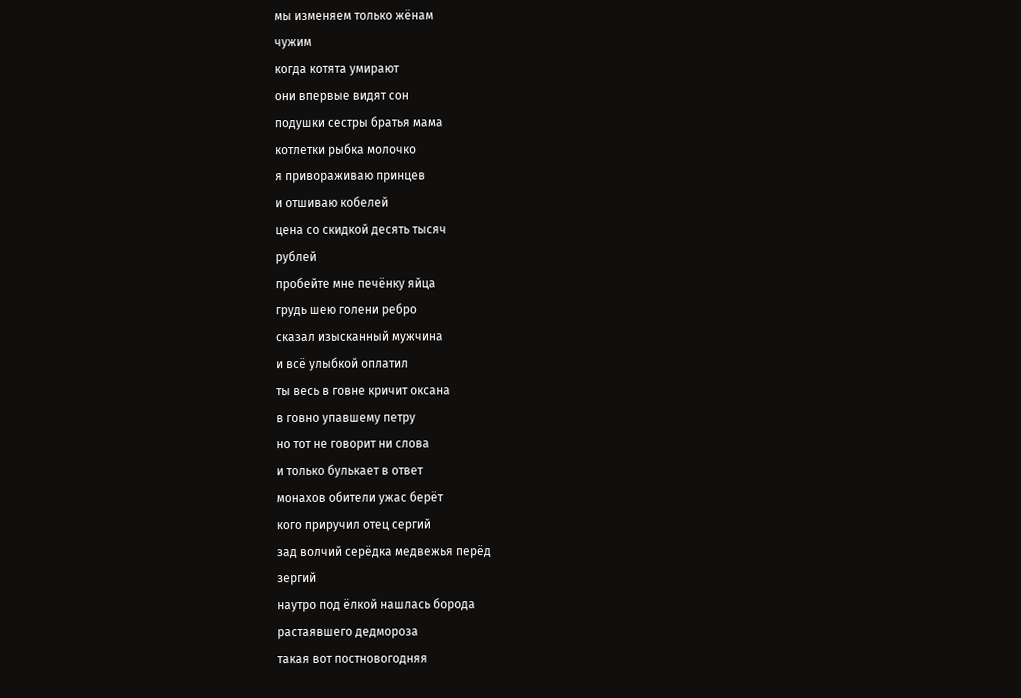мы изменяем только жёнам
чужим
когда котята умирают
они впервые видят сон
подушки сестры братья мама
котлетки рыбка молочко
я привораживаю принцев
и отшиваю кобелей
цена со скидкой десять тысяч
рублей
пробейте мне печёнку яйца
грудь шею голени ребро
сказал изысканный мужчина
и всё улыбкой оплатил
ты весь в говне кричит оксана
в говно упавшему петру
но тот не говорит ни слова
и только булькает в ответ
монахов обители ужас берёт
кого приручил отец сергий
зад волчий серёдка медвежья перёд
зергий
наутро под ёлкой нашлась борода
растаявшего дедмороза
такая вот постновогодняя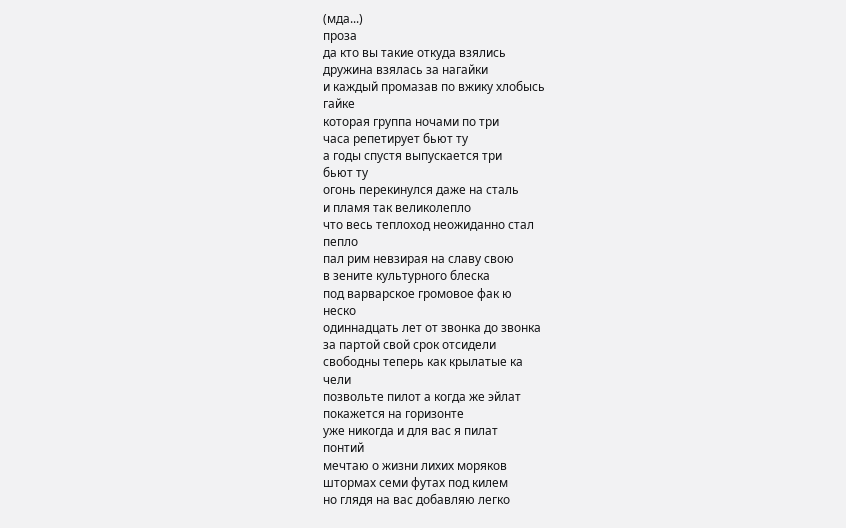(мда...)
проза
да кто вы такие откуда взялись
дружина взялась за нагайки
и каждый промазав по вжику хлобысь
гайке
которая группа ночами по три
часа репетирует бьют ту
а годы спустя выпускается три
бьют ту
огонь перекинулся даже на сталь
и пламя так великолепло
что весь теплоход неожиданно стал
пепло
пал рим невзирая на славу свою
в зените культурного блеска
под варварское громовое фак ю
неско
одиннадцать лет от звонка до звонка
за партой свой срок отсидели
свободны теперь как крылатые ка
чели
позвольте пилот а когда же эйлат
покажется на горизонте
уже никогда и для вас я пилат
понтий
мечтаю о жизни лихих моряков
штормах семи футах под килем
но глядя на вас добавляю легко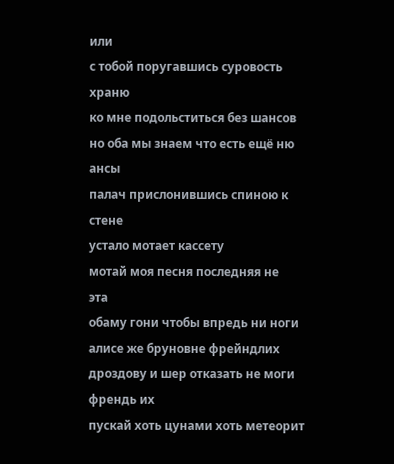или
с тобой поругавшись суровость храню
ко мне подольститься без шансов
но оба мы знаем что есть ещё ню
ансы
палач прислонившись спиною к стене
устало мотает кассету
мотай моя песня последняя не
эта
обаму гони чтобы впредь ни ноги
алисе же бруновне фрейндлих
дроздову и шер отказать не моги
френдь их
пускай хоть цунами хоть метеорит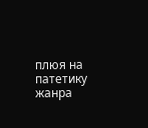плюя на патетику жанра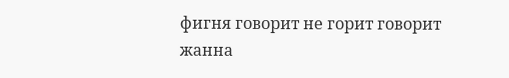фигня говорит не горит говорит
жанна